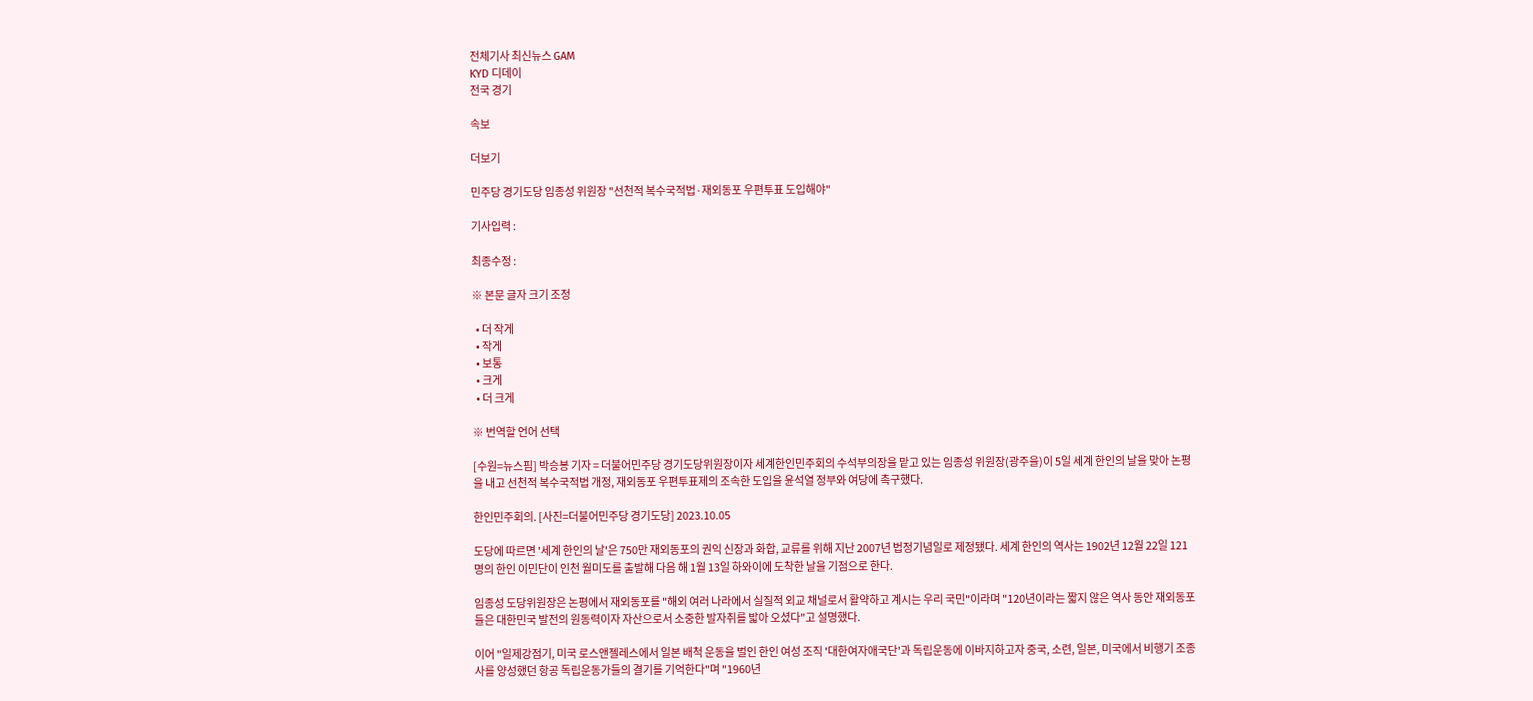전체기사 최신뉴스 GAM
KYD 디데이
전국 경기

속보

더보기

민주당 경기도당 임종성 위원장 "선천적 복수국적법·재외동포 우편투표 도입해야"

기사입력 :

최종수정 :

※ 본문 글자 크기 조정

  • 더 작게
  • 작게
  • 보통
  • 크게
  • 더 크게

※ 번역할 언어 선택

[수원=뉴스핌] 박승봉 기자 = 더불어민주당 경기도당위원장이자 세계한인민주회의 수석부의장을 맡고 있는 임종성 위원장(광주을)이 5일 세계 한인의 날을 맞아 논평을 내고 선천적 복수국적법 개정, 재외동포 우편투표제의 조속한 도입을 윤석열 정부와 여당에 촉구했다.

한인민주회의. [사진=더불어민주당 경기도당] 2023.10.05

도당에 따르면 '세계 한인의 날'은 750만 재외동포의 권익 신장과 화합, 교류를 위해 지난 2007년 법정기념일로 제정됐다. 세계 한인의 역사는 1902년 12월 22일 121명의 한인 이민단이 인천 월미도를 출발해 다음 해 1월 13일 하와이에 도착한 날을 기점으로 한다.

임종성 도당위원장은 논평에서 재외동포를 "해외 여러 나라에서 실질적 외교 채널로서 활약하고 계시는 우리 국민"이라며 "120년이라는 짧지 않은 역사 동안 재외동포들은 대한민국 발전의 원동력이자 자산으로서 소중한 발자취를 밟아 오셨다"고 설명했다.

이어 "일제강점기, 미국 로스앤젤레스에서 일본 배척 운동을 벌인 한인 여성 조직 '대한여자애국단'과 독립운동에 이바지하고자 중국, 소련, 일본, 미국에서 비행기 조종사를 양성했던 항공 독립운동가들의 결기를 기억한다"며 "1960년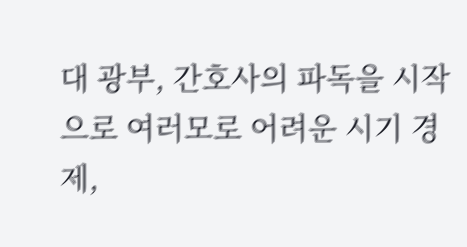대 광부, 간호사의 파독을 시작으로 여러모로 어려운 시기 경제,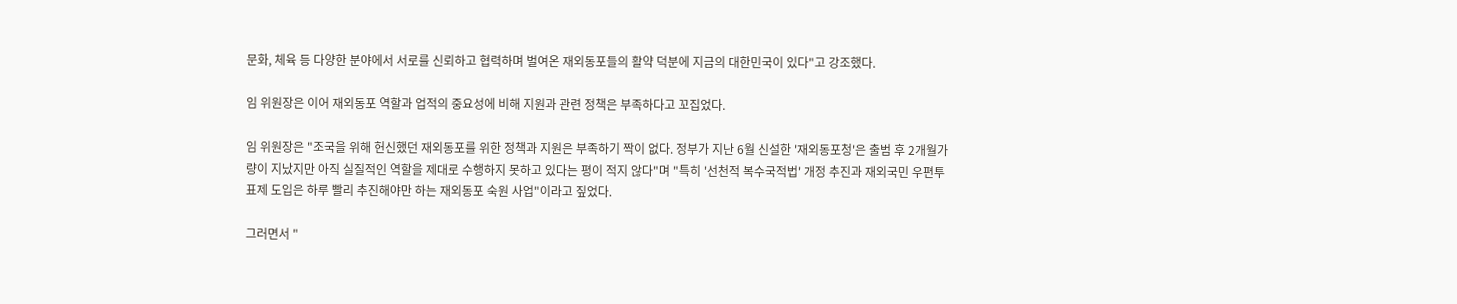문화, 체육 등 다양한 분야에서 서로를 신뢰하고 협력하며 벌여온 재외동포들의 활약 덕분에 지금의 대한민국이 있다"고 강조했다.

임 위원장은 이어 재외동포 역할과 업적의 중요성에 비해 지원과 관련 정책은 부족하다고 꼬집었다.

임 위원장은 "조국을 위해 헌신했던 재외동포를 위한 정책과 지원은 부족하기 짝이 없다. 정부가 지난 6월 신설한 '재외동포청'은 출범 후 2개월가량이 지났지만 아직 실질적인 역할을 제대로 수행하지 못하고 있다는 평이 적지 않다"며 "특히 '선천적 복수국적법' 개정 추진과 재외국민 우편투표제 도입은 하루 빨리 추진해야만 하는 재외동포 숙원 사업"이라고 짚었다.

그러면서 "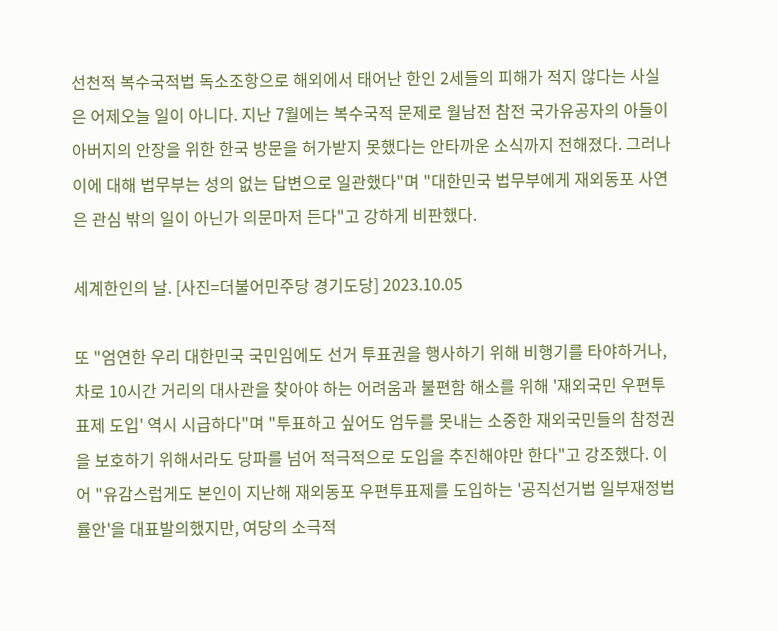선천적 복수국적법 독소조항으로 해외에서 태어난 한인 2세들의 피해가 적지 않다는 사실은 어제오늘 일이 아니다. 지난 7월에는 복수국적 문제로 월남전 참전 국가유공자의 아들이 아버지의 안장을 위한 한국 방문을 허가받지 못했다는 안타까운 소식까지 전해졌다. 그러나 이에 대해 법무부는 성의 없는 답변으로 일관했다"며 "대한민국 법무부에게 재외동포 사연은 관심 밖의 일이 아닌가 의문마저 든다"고 강하게 비판했다.

세계한인의 날. [사진=더불어민주당 경기도당] 2023.10.05

또 "엄연한 우리 대한민국 국민임에도 선거 투표권을 행사하기 위해 비행기를 타야하거나, 차로 10시간 거리의 대사관을 찾아야 하는 어려움과 불편함 해소를 위해 '재외국민 우편투표제 도입' 역시 시급하다"며 "투표하고 싶어도 엄두를 못내는 소중한 재외국민들의 참정권을 보호하기 위해서라도 당파를 넘어 적극적으로 도입을 추진해야만 한다"고 강조했다. 이어 "유감스럽게도 본인이 지난해 재외동포 우편투표제를 도입하는 '공직선거법 일부재정법률안'을 대표발의했지만, 여당의 소극적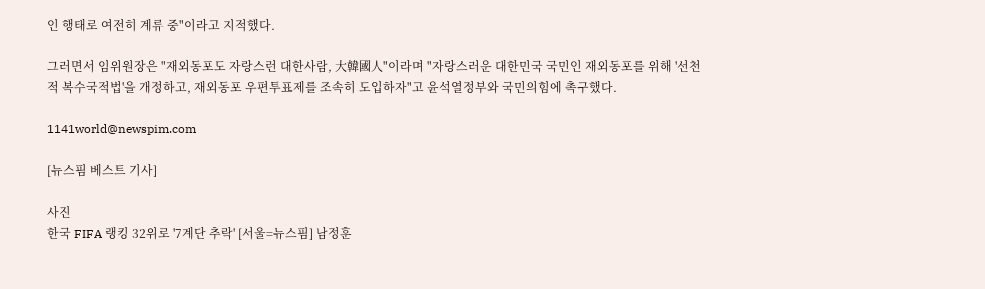인 행태로 여전히 계류 중"이라고 지적했다.

그러면서 임위원장은 "재외동포도 자랑스런 대한사람, 大韓國人"이라며 "자랑스러운 대한민국 국민인 재외동포를 위해 '선천적 복수국적법'을 개정하고, 재외동포 우편투표제를 조속히 도입하자"고 윤석열정부와 국민의힘에 촉구했다.

1141world@newspim.com

[뉴스핌 베스트 기사]

사진
한국 FIFA 랭킹 32위로 '7계단 추락' [서울=뉴스핌] 남정훈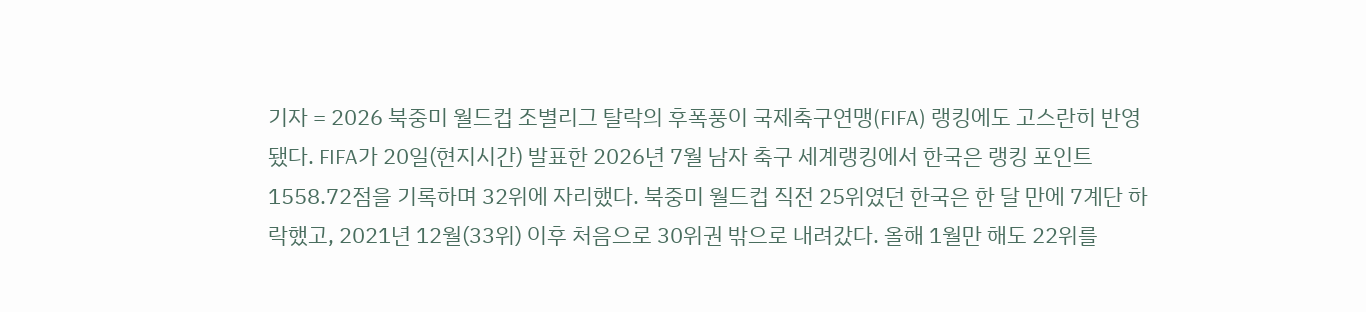기자 = 2026 북중미 월드컵 조별리그 탈락의 후폭풍이 국제축구연맹(FIFA) 랭킹에도 고스란히 반영됐다. FIFA가 20일(현지시간) 발표한 2026년 7월 남자 축구 세계랭킹에서 한국은 랭킹 포인트 1558.72점을 기록하며 32위에 자리했다. 북중미 월드컵 직전 25위였던 한국은 한 달 만에 7계단 하락했고, 2021년 12월(33위) 이후 처음으로 30위권 밖으로 내려갔다. 올해 1월만 해도 22위를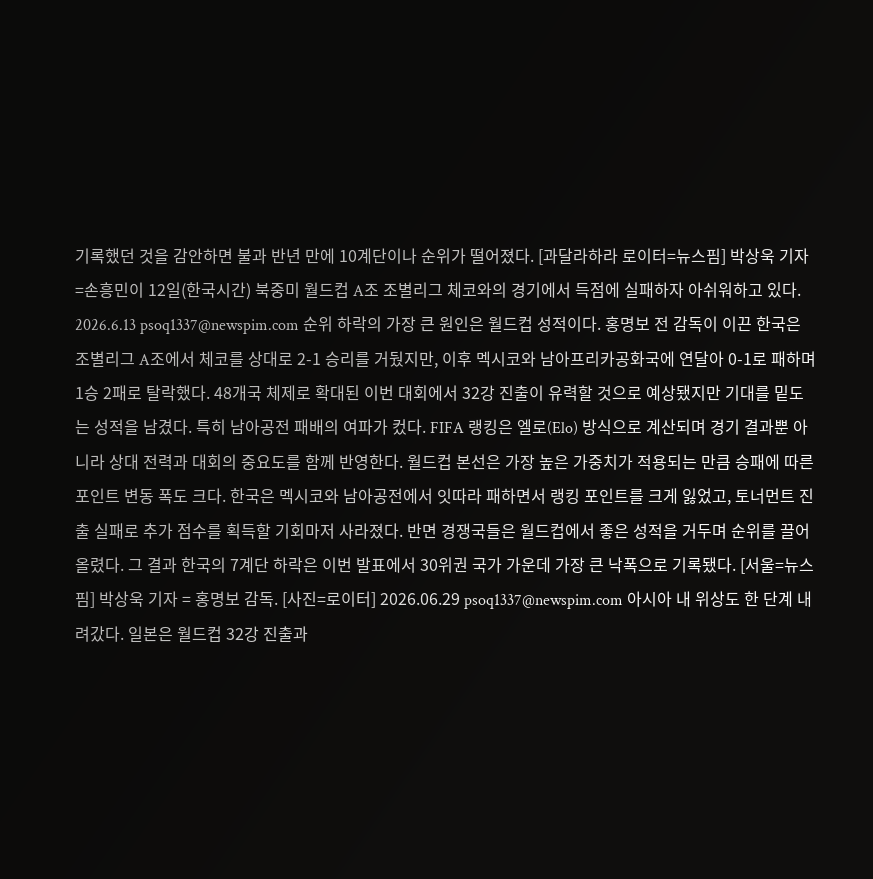기록했던 것을 감안하면 불과 반년 만에 10계단이나 순위가 떨어졌다. [과달라하라 로이터=뉴스핌] 박상욱 기자=손흥민이 12일(한국시간) 북중미 월드컵 A조 조별리그 체코와의 경기에서 득점에 실패하자 아쉬워하고 있다. 2026.6.13 psoq1337@newspim.com 순위 하락의 가장 큰 원인은 월드컵 성적이다. 홍명보 전 감독이 이끈 한국은 조별리그 A조에서 체코를 상대로 2-1 승리를 거뒀지만, 이후 멕시코와 남아프리카공화국에 연달아 0-1로 패하며 1승 2패로 탈락했다. 48개국 체제로 확대된 이번 대회에서 32강 진출이 유력할 것으로 예상됐지만 기대를 밑도는 성적을 남겼다. 특히 남아공전 패배의 여파가 컸다. FIFA 랭킹은 엘로(Elo) 방식으로 계산되며 경기 결과뿐 아니라 상대 전력과 대회의 중요도를 함께 반영한다. 월드컵 본선은 가장 높은 가중치가 적용되는 만큼 승패에 따른 포인트 변동 폭도 크다. 한국은 멕시코와 남아공전에서 잇따라 패하면서 랭킹 포인트를 크게 잃었고, 토너먼트 진출 실패로 추가 점수를 획득할 기회마저 사라졌다. 반면 경쟁국들은 월드컵에서 좋은 성적을 거두며 순위를 끌어올렸다. 그 결과 한국의 7계단 하락은 이번 발표에서 30위권 국가 가운데 가장 큰 낙폭으로 기록됐다. [서울=뉴스핌] 박상욱 기자 = 홍명보 감독. [사진=로이터] 2026.06.29 psoq1337@newspim.com 아시아 내 위상도 한 단계 내려갔다. 일본은 월드컵 32강 진출과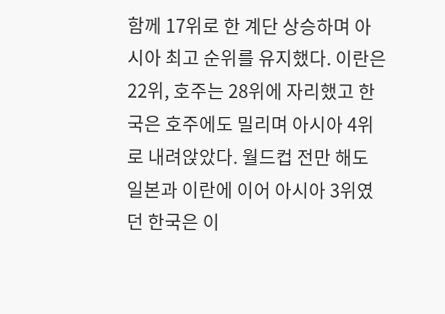함께 17위로 한 계단 상승하며 아시아 최고 순위를 유지했다. 이란은 22위, 호주는 28위에 자리했고 한국은 호주에도 밀리며 아시아 4위로 내려앉았다. 월드컵 전만 해도 일본과 이란에 이어 아시아 3위였던 한국은 이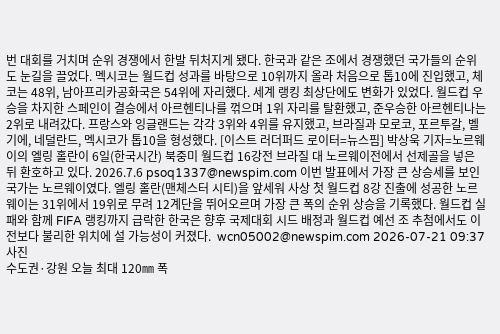번 대회를 거치며 순위 경쟁에서 한발 뒤처지게 됐다. 한국과 같은 조에서 경쟁했던 국가들의 순위도 눈길을 끌었다. 멕시코는 월드컵 성과를 바탕으로 10위까지 올라 처음으로 톱10에 진입했고, 체코는 48위, 남아프리카공화국은 54위에 자리했다. 세계 랭킹 최상단에도 변화가 있었다. 월드컵 우승을 차지한 스페인이 결승에서 아르헨티나를 꺾으며 1위 자리를 탈환했고, 준우승한 아르헨티나는 2위로 내려갔다. 프랑스와 잉글랜드는 각각 3위와 4위를 유지했고, 브라질과 모로코, 포르투갈, 벨기에, 네덜란드, 멕시코가 톱10을 형성했다. [이스트 러더퍼드 로이터=뉴스핌] 박상욱 기자=노르웨이의 엘링 홀란이 6일(한국시간) 북중미 월드컵 16강전 브라질 대 노르웨이전에서 선제골을 넣은 뒤 환호하고 있다. 2026.7.6 psoq1337@newspim.com 이번 발표에서 가장 큰 상승세를 보인 국가는 노르웨이였다. 엘링 홀란(맨체스터 시티)을 앞세워 사상 첫 월드컵 8강 진출에 성공한 노르웨이는 31위에서 19위로 무려 12계단을 뛰어오르며 가장 큰 폭의 순위 상승을 기록했다. 월드컵 실패와 함께 FIFA 랭킹까지 급락한 한국은 향후 국제대회 시드 배정과 월드컵 예선 조 추첨에서도 이전보다 불리한 위치에 설 가능성이 커졌다.  wcn05002@newspim.com 2026-07-21 09:37
사진
수도권·강원 오늘 최대 120㎜ 폭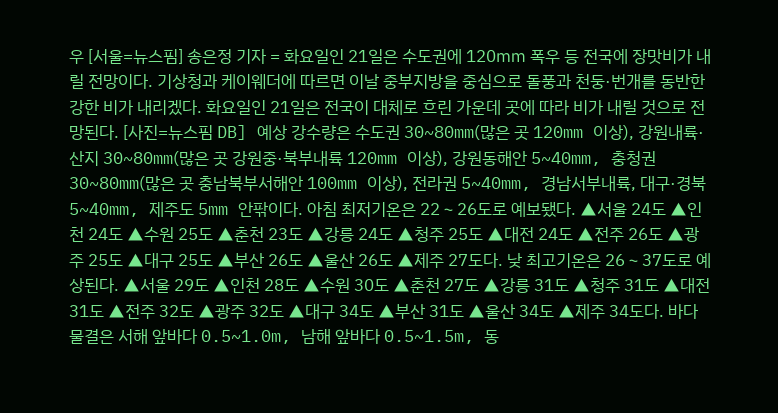우 [서울=뉴스핌] 송은정 기자 = 화요일인 21일은 수도권에 120㎜ 폭우 등 전국에 장맛비가 내릴 전망이다. 기상청과 케이웨더에 따르면 이날 중부지방을 중심으로 돌풍과 천둥·번개를 동반한 강한 비가 내리겠다. 화요일인 21일은 전국이 대체로 흐린 가운데 곳에 따라 비가 내릴 것으로 전망된다. [사진=뉴스핌 DB] 예상 강수량은 수도권 30~80mm(많은 곳 120mm 이상), 강원내륙·산지 30~80mm(많은 곳 강원중·북부내륙 120mm 이상), 강원동해안 5~40mm, 충청권 30~80mm(많은 곳 충남북부서해안 100mm 이상), 전라권 5~40mm, 경남서부내륙, 대구·경북 5~40mm, 제주도 5mm 안팎이다. 아침 최저기온은 22∼26도로 예보됐다. ▲서울 24도 ▲인천 24도 ▲수원 25도 ▲춘천 23도 ▲강릉 24도 ▲청주 25도 ▲대전 24도 ▲전주 26도 ▲광주 25도 ▲대구 25도 ▲부산 26도 ▲울산 26도 ▲제주 27도다. 낮 최고기온은 26∼37도로 예상된다. ▲서울 29도 ▲인천 28도 ▲수원 30도 ▲춘천 27도 ▲강릉 31도 ▲청주 31도 ▲대전 31도 ▲전주 32도 ▲광주 32도 ▲대구 34도 ▲부산 31도 ▲울산 34도 ▲제주 34도다. 바다 물결은 서해 앞바다 0.5~1.0m, 남해 앞바다 0.5~1.5m, 동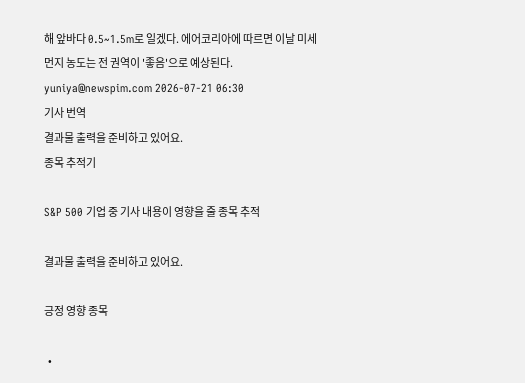해 앞바다 0.5~1.5m로 일겠다. 에어코리아에 따르면 이날 미세먼지 농도는 전 권역이 '좋음'으로 예상된다.  yuniya@newspim.com 2026-07-21 06:30
기사 번역
결과물 출력을 준비하고 있어요.
종목 추적기

S&P 500 기업 중 기사 내용이 영향을 줄 종목 추적

결과물 출력을 준비하고 있어요.

긍정 영향 종목

  •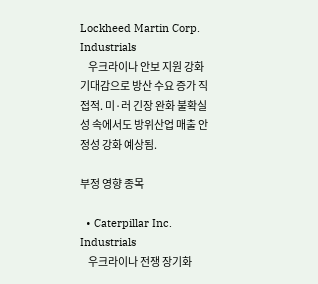Lockheed Martin Corp. Industrials
    우크라이나 안보 지원 강화 기대감으로 방산 수요 증가 직접적. 미·러 긴장 완화 불확실성 속에서도 방위산업 매출 안정성 강화 예상됨.

부정 영향 종목

  • Caterpillar Inc. Industrials
    우크라이나 전쟁 장기화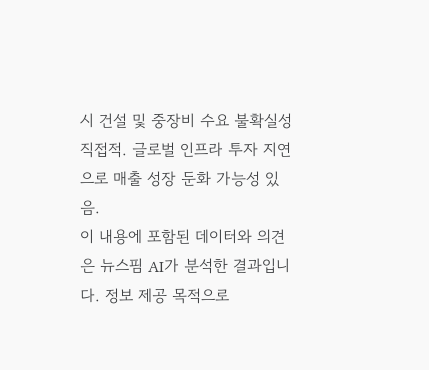시 건설 및 중장비 수요 불확실성 직접적. 글로벌 인프라 투자 지연으로 매출 성장 둔화 가능성 있음.
이 내용에 포함된 데이터와 의견은 뉴스핌 AI가 분석한 결과입니다. 정보 제공 목적으로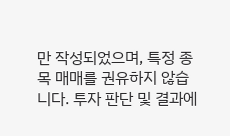만 작성되었으며, 특정 종목 매매를 권유하지 않습니다. 투자 판단 및 결과에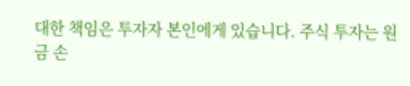대한 책임은 투자자 본인에게 있습니다. 주식 투자는 원금 손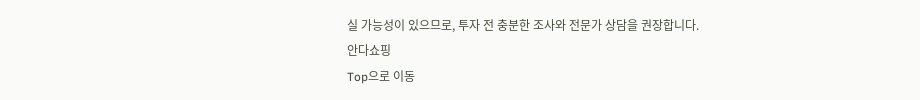실 가능성이 있으므로, 투자 전 충분한 조사와 전문가 상담을 권장합니다.
안다쇼핑
Top으로 이동